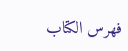فهرس الكتاب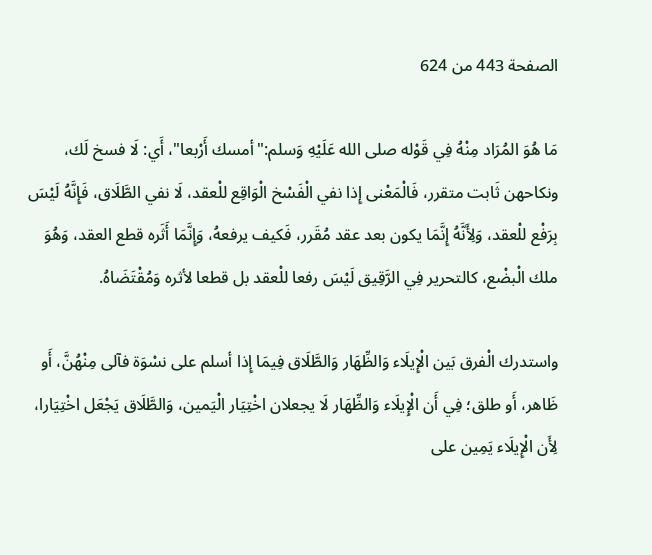الصفحة 443 من 624

مَا هُوَ المُرَاد مِنْهُ فِي قَوْله صلى الله عَلَيْهِ وَسلم:"أمسك أَرْبعا"، أَي: لَا فسخ لَك، ونكاحهن ثَابت متقرر، فَالْمَعْنى إِذا نفي الْفَسْخ الْوَاقِع للْعقد، لَا نفي الطَّلَاق، فَإِنَّهُ لَيْسَ بِرَفْع للْعقد، وَلِأَنَّهُ إِنَّمَا يكون بعد عقد مُقَرر، فَكيف يرفعهُ، وَإِنَّمَا أَثَره قطع العقد، وَهُوَ ملك الْبضْع، كالتحرير فِي الرَّقِيق لَيْسَ رفعا للْعقد بل قطعا لأثره وَمُقْتَضَاهُ.

واستدرك الْفرق بَين الْإِيلَاء وَالظِّهَار وَالطَّلَاق فِيمَا إِذا أسلم على نسْوَة فآلى مِنْهُنَّ، أَو ظَاهر، أَو طلق؛ فِي أَن الْإِيلَاء وَالظِّهَار لَا يجعلان اخْتِيَار الْيَمين، وَالطَّلَاق يَجْعَل اخْتِيَارا، لِأَن الْإِيلَاء يَمِين على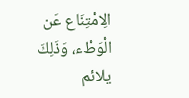الِامْتِنَاع عَن الْوَطْء، وَذَلِكَ يلائم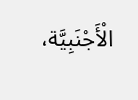الْأَجْنَبِيَّة،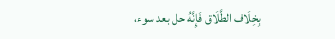بِخِلَاف الطَّلَاق فَإِنَّهُ حل بعد سوء،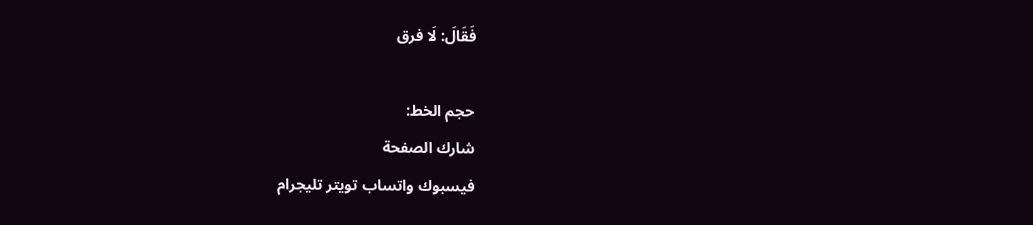فَقَالَ: لَا فرق

حجم الخط:
شارك الصفحة
فيسبوك واتساب تويتر تليجرام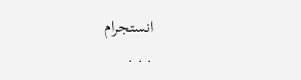انستجرام
. . .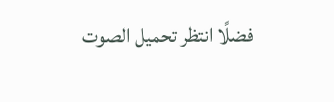فضلًا انتظر تحميل الصوت